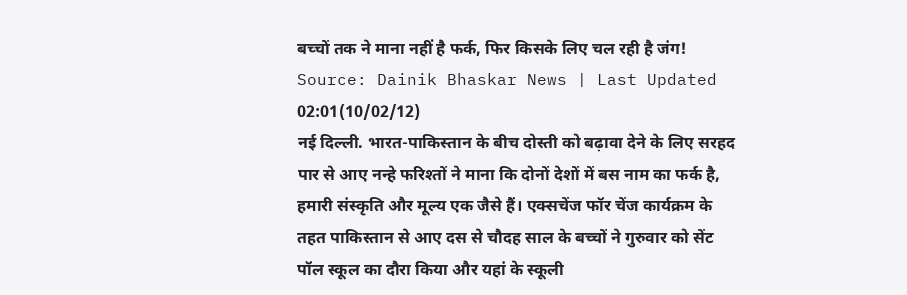बच्चों तक ने माना नहीं है फर्क, फिर किसके लिए चल रही है जंग!
Source: Dainik Bhaskar News | Last Updated 02:01(10/02/12)
नई दिल्ली. भारत-पाकिस्तान के बीच दोस्ती को बढ़ावा देने के लिए सरहद पार से आए नन्हे फरिश्तों ने माना कि दोनों देशों में बस नाम का फर्क है, हमारी संस्कृति और मूल्य एक जैसे हैं। एक्सचेंज फॉर चेंज कार्यक्रम के तहत पाकिस्तान से आए दस से चौदह साल के बच्चों ने गुरुवार को सेंट पॉल स्कूल का दौरा किया और यहां के स्कूली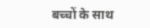बच्चों के साथ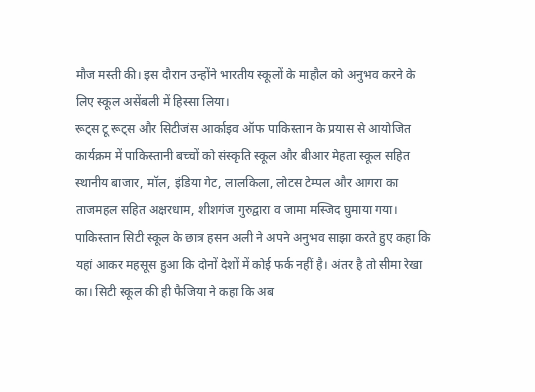मौज मस्ती की। इस दौरान उन्होंने भारतीय स्कूलों के माहौल को अनुभव करने के लिए स्कूल असेंबली में हिस्सा लिया।
रूट्स टू रूट्स और सिटीजंस आर्काइव ऑफ पाकिस्तान के प्रयास से आयोजित कार्यक्रम में पाकिस्तानी बच्चों को संस्कृति स्कूल और बीआर मेहता स्कूल सहित स्थानीय बाजार, मॉल, इंडिया गेट, लालकिला, लोटस टेम्पल और आगरा का ताजमहल सहित अक्षरधाम, शीशगंज गुरुद्वारा व जामा मस्जिद घुमाया गया।
पाकिस्तान सिटी स्कूल के छात्र हसन अली ने अपने अनुभव साझा करते हुए कहा कि यहां आकर महसूस हुआ कि दोनों देशों में कोई फर्क नहीं है। अंतर है तो सीमा रेखा का। सिटी स्कूल की ही फैजिया ने कहा कि अब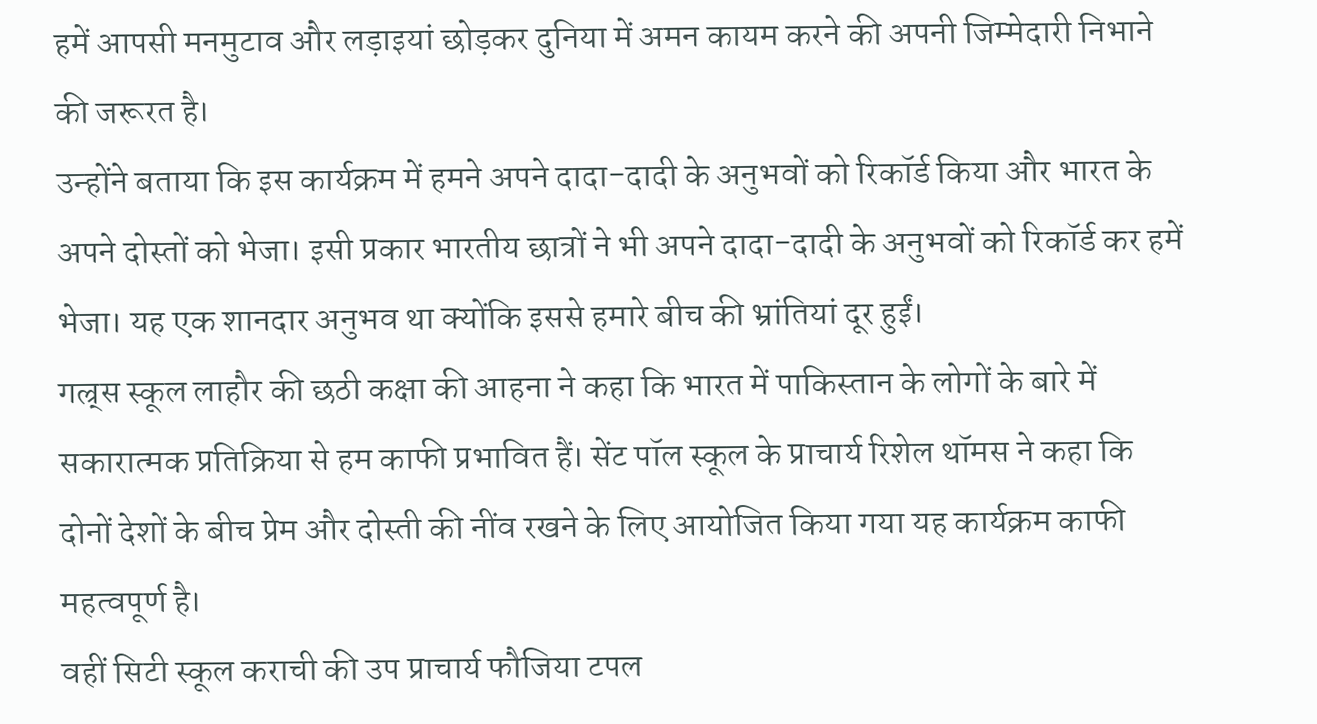हमें आपसी मनमुटाव और लड़ाइयां छोड़कर दुनिया में अमन कायम करने की अपनी जिम्मेदारी निभाने की जरूरत है।
उन्होंने बताया कि इस कार्यक्रम में हमने अपने दादा-दादी के अनुभवों को रिकॉर्ड किया और भारत के अपने दोस्तों को भेजा। इसी प्रकार भारतीय छात्रों ने भी अपने दादा-दादी के अनुभवों को रिकॉर्ड कर हमें भेजा। यह एक शानदार अनुभव था क्योंकि इससे हमारे बीच की भ्रांतियां दूर हुईं।
गल्र्स स्कूल लाहौर की छठी कक्षा की आहना ने कहा कि भारत में पाकिस्तान के लोगों के बारे में सकारात्मक प्रतिक्रिया से हम काफी प्रभावित हैं। सेंट पॉल स्कूल के प्राचार्य रिशेल थॉमस ने कहा कि दोनों देशों के बीच प्रेम और दोस्ती की नींव रखने के लिए आयोजित किया गया यह कार्यक्रम काफी महत्वपूर्ण है।
वहीं सिटी स्कूल कराची की उप प्राचार्य फौजिया टपल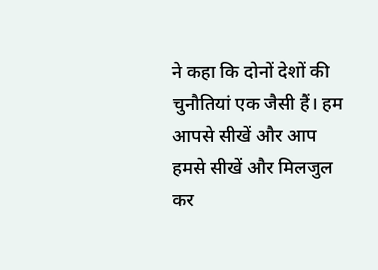ने कहा कि दोनों देशों की चुनौतियां एक जैसी हैं। हम आपसे सीखें और आप हमसे सीखें और मिलजुल कर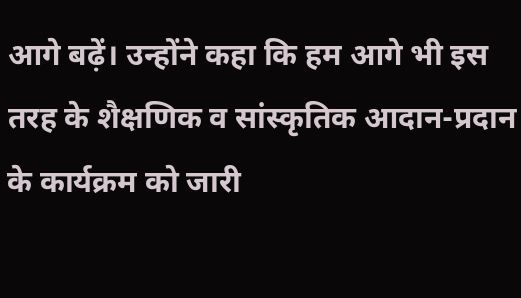आगे बढ़ें। उन्होंने कहा कि हम आगे भी इस तरह के शैक्षणिक व सांस्कृतिक आदान-प्रदान के कार्यक्रम को जारी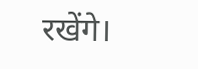रखेंगे।